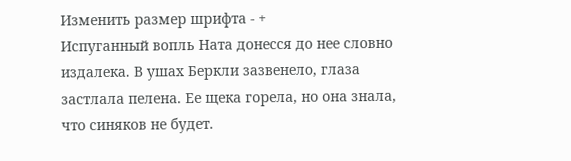Изменить размер шрифта - +
Испуганный вопль Ната донесся до нее словно издалека. В ушах Беркли зазвенело, глаза застлала пелена. Ее щека горела, но она знала, что синяков не будет.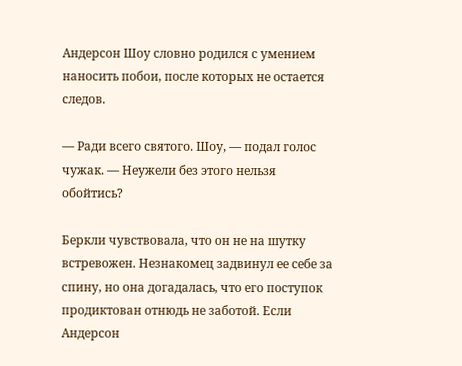Андерсон Шоу словно родился с умением наносить побои, после которых не остается следов.

— Ради всего святого. Шоу, — подал голос чужак. — Неужели без этого нельзя обойтись?

Беркли чувствовала, что он не на шутку встревожен. Незнакомец задвинул ее себе за спину, но она догадалась, что его поступок продиктован отнюдь не заботой. Если Андерсон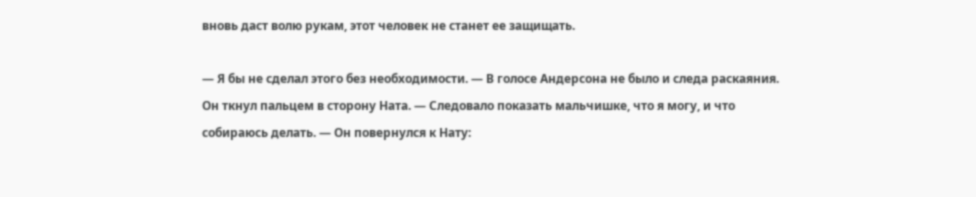вновь даст волю рукам, этот человек не станет ее защищать.

— Я бы не сделал этого без необходимости. — В голосе Андерсона не было и следа раскаяния. Он ткнул пальцем в сторону Ната. — Следовало показать мальчишке, что я могу, и что собираюсь делать. — Он повернулся к Нату: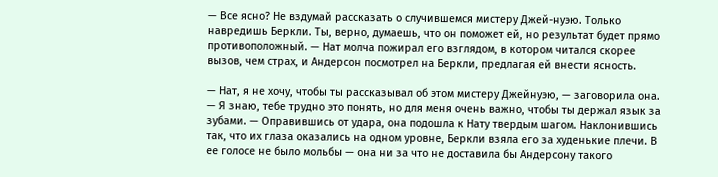— Все ясно? Не вздумай рассказать о случившемся мистеру Джей-нуэю. Только навредишь Беркли. Ты, верно, думаешь, что он поможет ей, но результат будет прямо противоположный. — Нат молча пожирал его взглядом, в котором читался скорее вызов, чем страх, и Андерсон посмотрел на Беркли, предлагая ей внести ясность.

— Нат, я не хочу, чтобы ты рассказывал об этом мистеру Джейнуэю, — заговорила она. — Я знаю, тебе трудно это понять, но для меня очень важно, чтобы ты держал язык за зубами. — Оправившись от удара, она подошла к Нату твердым шагом. Наклонившись так, что их глаза оказались на одном уровне, Беркли взяла его за худенькие плечи. В ее голосе не было мольбы — она ни за что не доставила бы Андерсону такого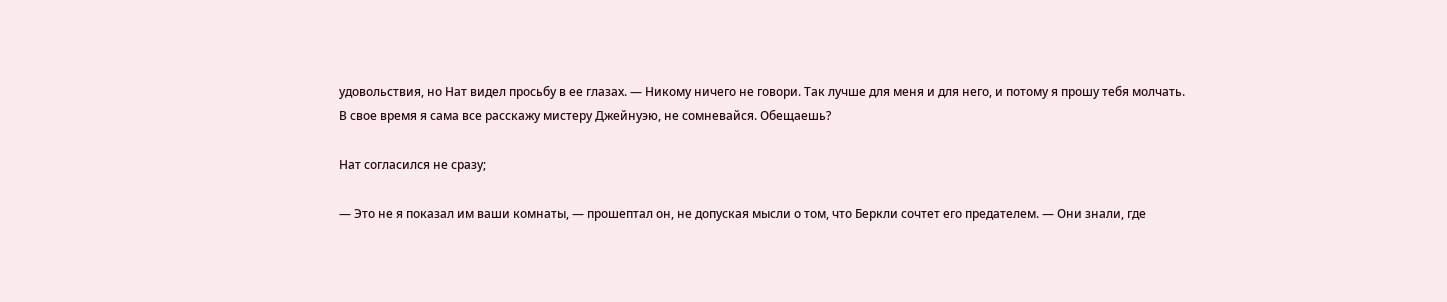удовольствия, но Нат видел просьбу в ее глазах. — Никому ничего не говори. Так лучше для меня и для него, и потому я прошу тебя молчать. В свое время я сама все расскажу мистеру Джейнуэю, не сомневайся. Обещаешь?

Нат согласился не сразу;

— Это не я показал им ваши комнаты, — прошептал он, не допуская мысли о том, что Беркли сочтет его предателем. — Они знали, где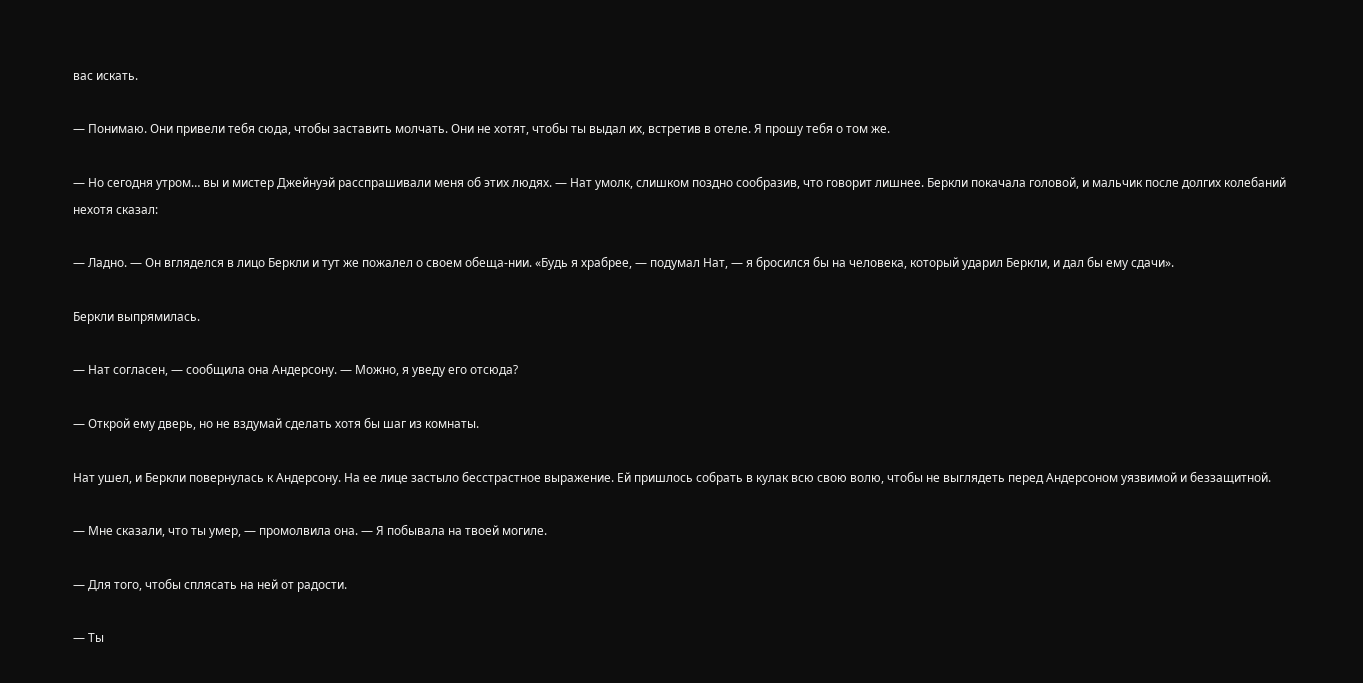вас искать.

— Понимаю. Они привели тебя сюда, чтобы заставить молчать. Они не хотят, чтобы ты выдал их, встретив в отеле. Я прошу тебя о том же.

— Но сегодня утром… вы и мистер Джейнуэй расспрашивали меня об этих людях. — Нат умолк, слишком поздно сообразив, что говорит лишнее. Беркли покачала головой, и мальчик после долгих колебаний нехотя сказал:

— Ладно. — Он вгляделся в лицо Беркли и тут же пожалел о своем обеща-нии. «Будь я храбрее, — подумал Нат, — я бросился бы на человека, который ударил Беркли, и дал бы ему сдачи».

Беркли выпрямилась.

— Нат согласен, — сообщила она Андерсону. — Можно, я уведу его отсюда?

— Открой ему дверь, но не вздумай сделать хотя бы шаг из комнаты.

Нат ушел, и Беркли повернулась к Андерсону. На ее лице застыло бесстрастное выражение. Ей пришлось собрать в кулак всю свою волю, чтобы не выглядеть перед Андерсоном уязвимой и беззащитной.

— Мне сказали, что ты умер, — промолвила она. — Я побывала на твоей могиле.

— Для того, чтобы сплясать на ней от радости.

— Ты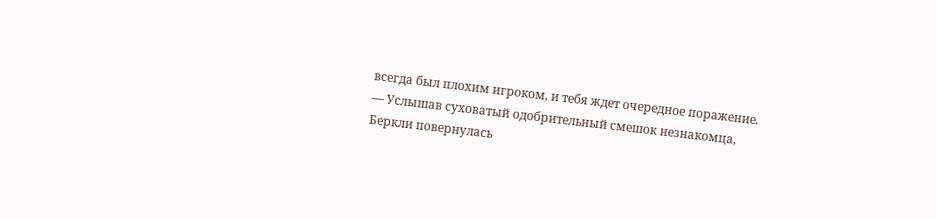всегда был плохим игроком, и тебя ждет очередное поражение. — Услышав суховатый одобрительный смешок незнакомца, Беркли повернулась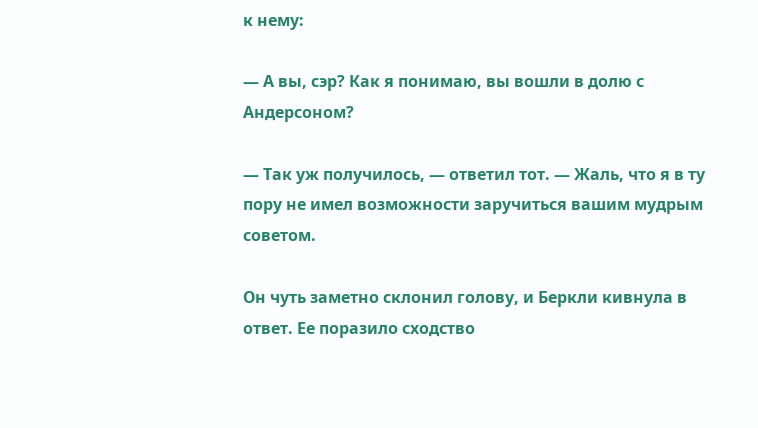к нему:

— А вы, сэр? Как я понимаю, вы вошли в долю с Андерсоном?

— Так уж получилось, — ответил тот. — Жаль, что я в ту пору не имел возможности заручиться вашим мудрым советом.

Он чуть заметно склонил голову, и Беркли кивнула в ответ. Ее поразило сходство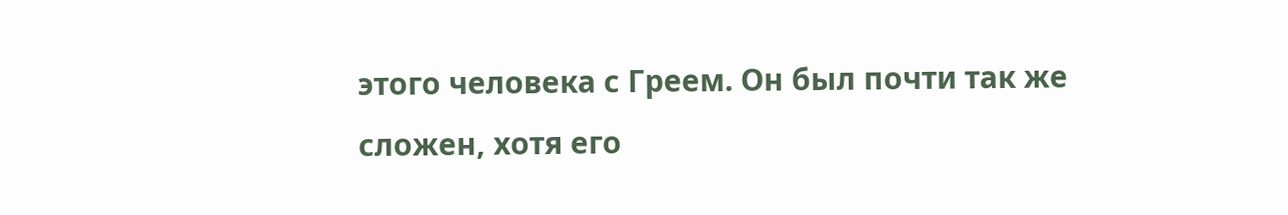этого человека с Греем. Он был почти так же сложен, хотя его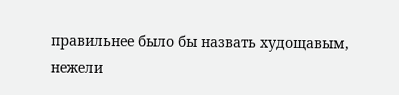правильнее было бы назвать худощавым, нежели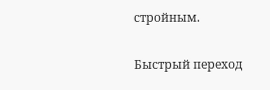стройным.

Быстрый переход